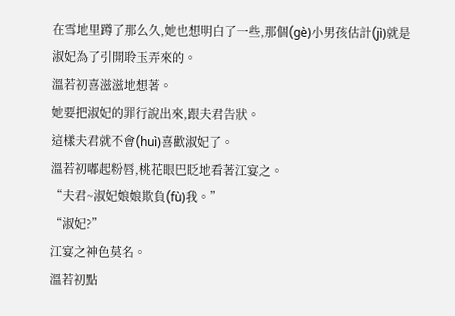在雪地里蹲了那么久,她也想明白了一些,那個(gè)小男孩估計(jì)就是淑妃為了引開聆玉弄來的。
溫若初喜滋滋地想著。
她要把淑妃的罪行說出來,跟夫君告狀。
這樣夫君就不會(huì)喜歡淑妃了。
溫若初嘟起粉唇,桃花眼巴眨地看著江宴之。
“夫君~淑妃娘娘欺負(fù)我。”
“淑妃?”
江宴之神色莫名。
溫若初點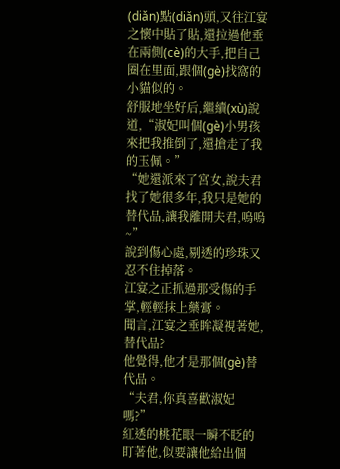(diǎn)點(diǎn)頭,又往江宴之懷中貼了貼,還拉過他垂在兩側(cè)的大手,把自己圈在里面,跟個(gè)找窩的小貓似的。
舒服地坐好后,繼續(xù)說道,“淑妃叫個(gè)小男孩來把我推倒了,還搶走了我的玉佩。”
“她還派來了宮女,說夫君找了她很多年,我只是她的替代品,讓我離開夫君,嗚嗚~”
說到傷心處,剔透的珍珠又忍不住掉落。
江宴之正抓過那受傷的手掌,輕輕抹上藥膏。
聞言,江宴之垂眸凝視著她,替代品?
他覺得,他才是那個(gè)替代品。
“夫君,你真喜歡淑妃嗎?”
紅透的桃花眼一瞬不眨的盯著他,似要讓他給出個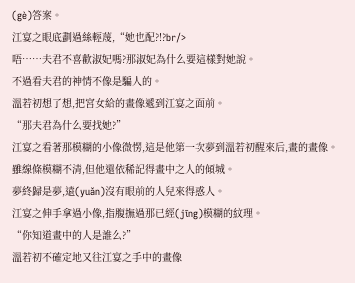(gè)答案。
江宴之眼底劃過絲輕蔑,“她也配?!?br/>
唔……夫君不喜歡淑妃嗎?那淑妃為什么要這樣對她說。
不過看夫君的神情不像是騙人的。
溫若初想了想,把宮女給的畫像遞到江宴之面前。
“那夫君為什么要找她?”
江宴之看著那模糊的小像微愣,這是他第一次夢到溫若初醒來后,畫的畫像。
雖線條模糊不清,但他還依稀記得畫中之人的傾城。
夢終歸是夢,遠(yuǎn)沒有眼前的人兒來得惑人。
江宴之伸手拿過小像,指腹撫過那已經(jīng)模糊的紋理。
“你知道畫中的人是誰么?”
溫若初不確定地又往江宴之手中的畫像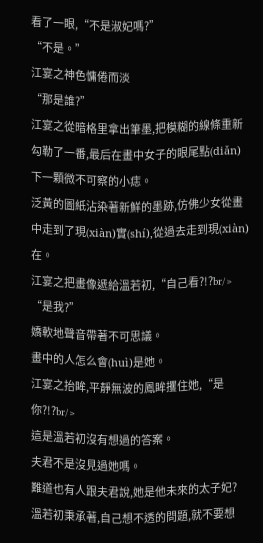看了一眼,“不是淑妃嗎?”
“不是。”
江宴之神色慵倦而淡
“那是誰?”
江宴之從暗格里拿出筆墨,把模糊的線條重新勾勒了一番,最后在畫中女子的眼尾點(diǎn)下一顆微不可察的小痣。
泛黃的圖紙沾染著新鮮的墨跡,仿佛少女從畫中走到了現(xiàn)實(shí),從過去走到現(xiàn)在。
江宴之把畫像遞給溫若初,“自己看?!?br/>
“是我?”
嬌軟地聲音帶著不可思議。
畫中的人怎么會(huì)是她。
江宴之抬眸,平靜無波的鳳眸攫住她,“是你?!?br/>
這是溫若初沒有想過的答案。
夫君不是沒見過她嗎。
難道也有人跟夫君說,她是他未來的太子妃?
溫若初秉承著,自己想不透的問題,就不要想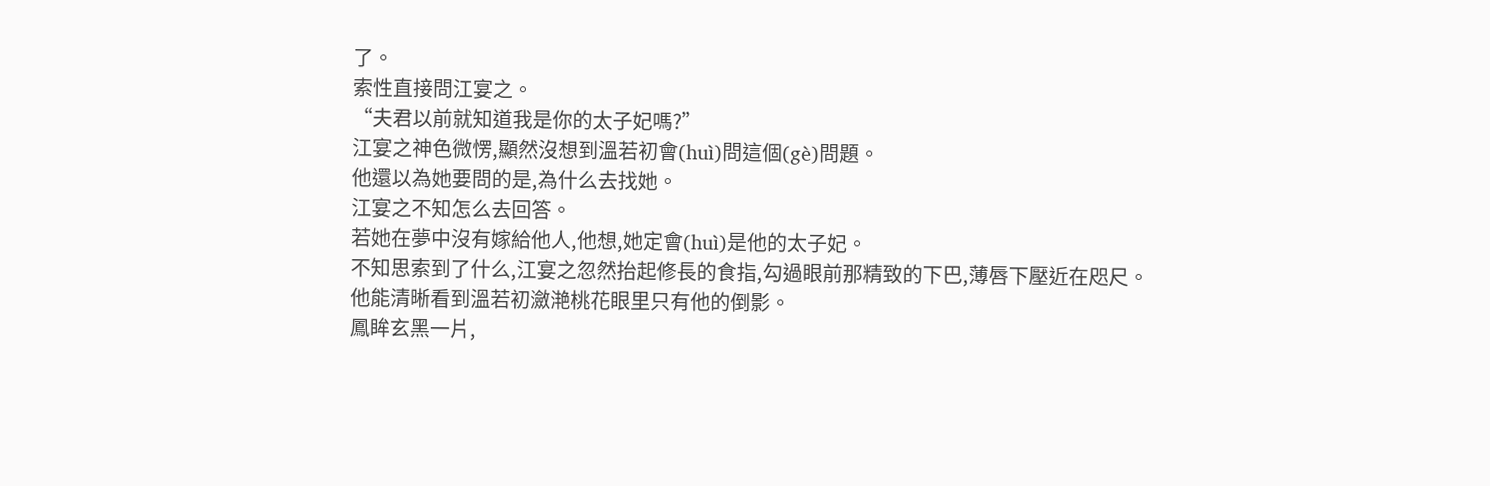了。
索性直接問江宴之。
“夫君以前就知道我是你的太子妃嗎?”
江宴之神色微愣,顯然沒想到溫若初會(huì)問這個(gè)問題。
他還以為她要問的是,為什么去找她。
江宴之不知怎么去回答。
若她在夢中沒有嫁給他人,他想,她定會(huì)是他的太子妃。
不知思索到了什么,江宴之忽然抬起修長的食指,勾過眼前那精致的下巴,薄唇下壓近在咫尺。
他能清晰看到溫若初瀲滟桃花眼里只有他的倒影。
鳳眸玄黑一片,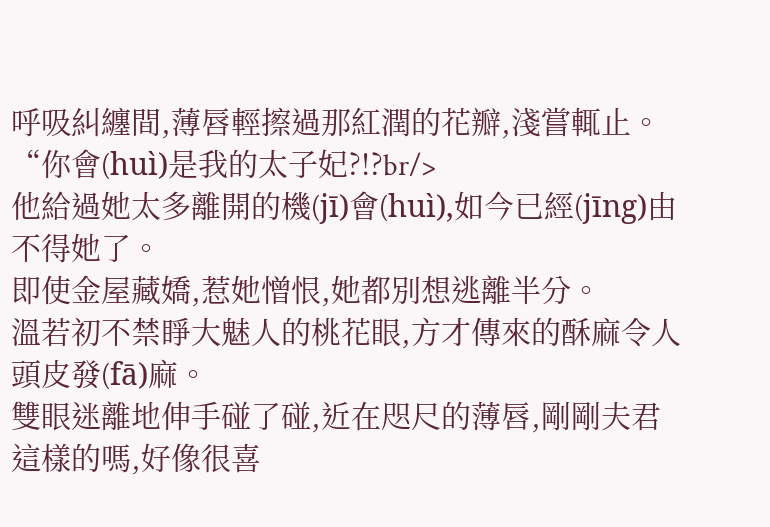呼吸糾纏間,薄唇輕擦過那紅潤的花瓣,淺嘗輒止。
“你會(huì)是我的太子妃?!?br/>
他給過她太多離開的機(jī)會(huì),如今已經(jīng)由不得她了。
即使金屋藏嬌,惹她憎恨,她都別想逃離半分。
溫若初不禁睜大魅人的桃花眼,方才傳來的酥麻令人頭皮發(fā)麻。
雙眼迷離地伸手碰了碰,近在咫尺的薄唇,剛剛夫君這樣的嗎,好像很喜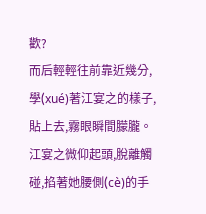歡?
而后輕輕往前靠近幾分,學(xué)著江宴之的樣子,貼上去,霧眼瞬間朦朧。
江宴之微仰起頭,脫離觸碰,掐著她腰側(cè)的手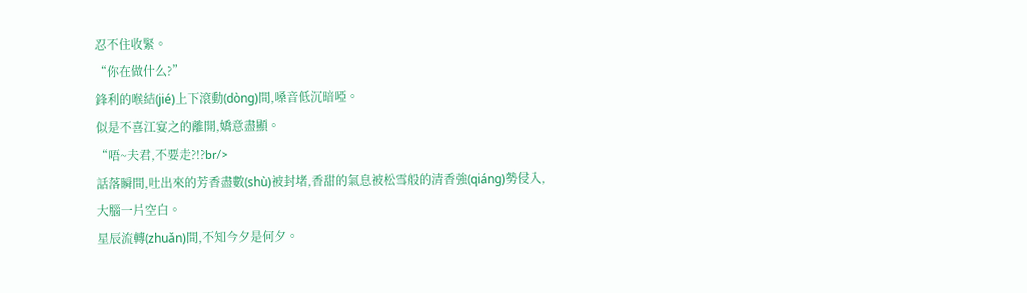忍不住收緊。
“你在做什么?”
鋒利的喉結(jié)上下滾動(dòng)間,嗓音低沉暗啞。
似是不喜江宴之的離開,嬌意盡顯。
“唔~夫君,不要走?!?br/>
話落瞬間,吐出來的芳香盡數(shù)被封堵,香甜的氣息被松雪般的清香強(qiáng)勢侵入,大腦一片空白。
星辰流轉(zhuǎn)間,不知今夕是何夕。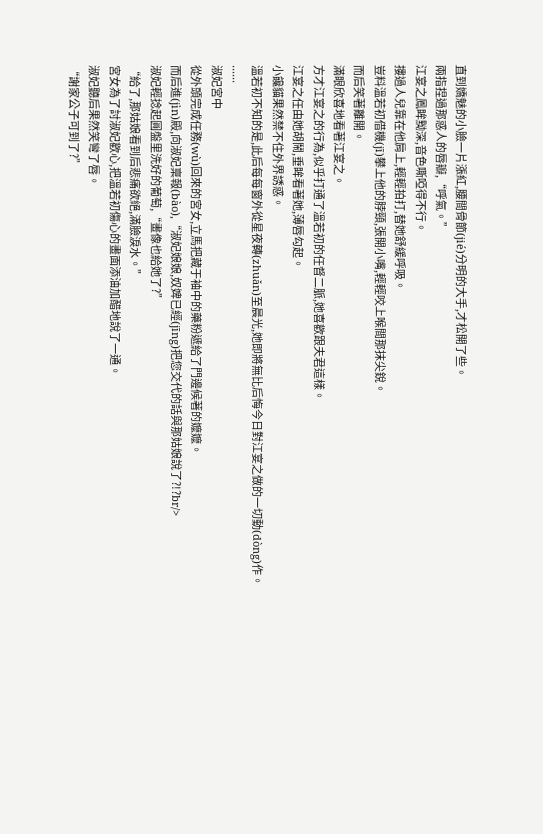直到嬌魅的小臉一片漲紅,腰間骨節(jié)分明的大手,才松開了些。
兩指捏過那惑人的唇瓣,“呼氣。”
江宴之鳳眸黝深,音色嘶啞得不行。
摟過人兒靠在他肩上,輕輕拍打,替她舒緩呼吸。
豈料溫若初借機(jī)攀上他的脖頸,張開小嘴,輕輕咬上喉間那抹尖銳。
而后笑著離開。
滿眼欣喜地看著江宴之。
方才江宴之的行為,似乎打通了溫若初的任督二脈,她喜歡跟夫君這樣。
江宴之任由她胡鬧,垂眸看著她,薄唇勾起。
小饞貓果然禁不住外界誘惑。
溫若初不知的是,此后每每窗外從星夜轉(zhuǎn)至晨光,她即將無比后悔今日對江宴之做的一切動(dòng)作。
......
淑妃宮中
從外頭完成任務(wù)回來的宮女,立馬把藏于袖中的藥粉遞給了門邊候著的嬤嬤。
而后進(jìn)殿,向淑妃稟報(bào),“淑妃娘娘,奴婢已經(jīng)把您交代的話與那姑娘說了?!?br/>
淑妃輕捻起圓盤里洗好的葡萄,“畫像也給她了?”
“給了,那姑娘看到后悲痛欲絕,滿臉淚水。”
宮女為了討淑妃歡心,把溫若初傷心的畫面添油加醋地說了一通。
淑妃聽后果然笑彎了唇。
“謝家公子可到了?”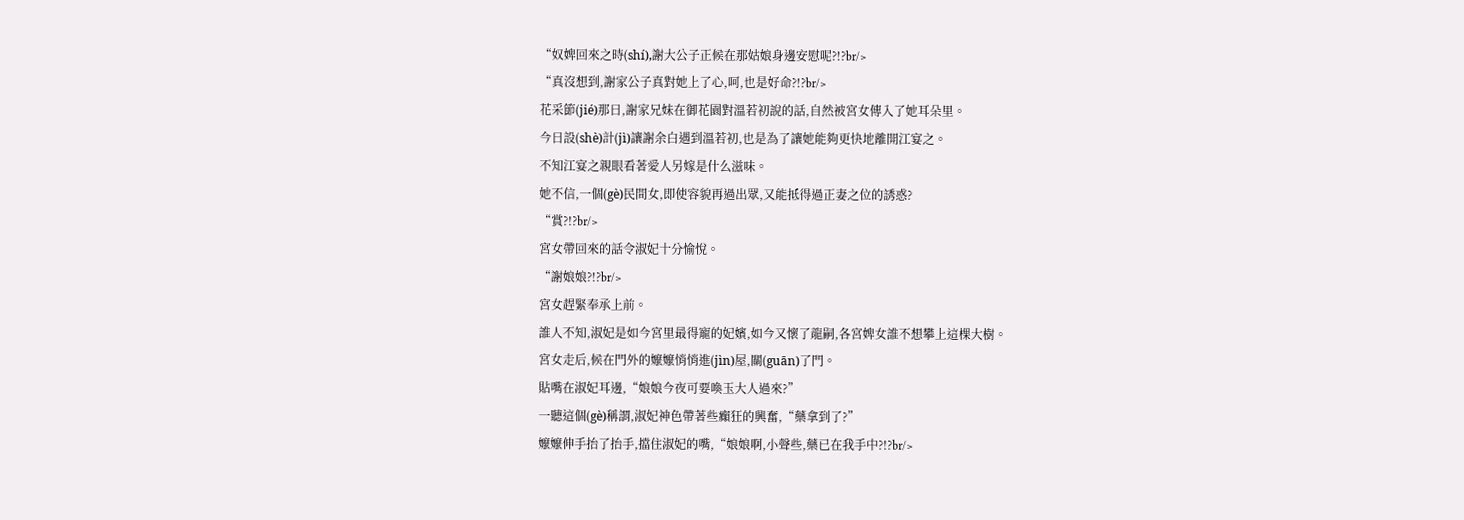“奴婢回來之時(shí),謝大公子正候在那姑娘身邊安慰呢?!?br/>
“真沒想到,謝家公子真對她上了心,呵,也是好命?!?br/>
花采節(jié)那日,謝家兄妹在御花園對溫若初說的話,自然被宮女傳入了她耳朵里。
今日設(shè)計(jì)讓謝余白遇到溫若初,也是為了讓她能夠更快地離開江宴之。
不知江宴之親眼看著愛人另嫁是什么滋味。
她不信,一個(gè)民間女,即使容貌再過出眾,又能抵得過正妻之位的誘惑?
“賞?!?br/>
宮女帶回來的話令淑妃十分愉悅。
“謝娘娘?!?br/>
宮女趕緊奉承上前。
誰人不知,淑妃是如今宮里最得寵的妃嬪,如今又懷了龍嗣,各宮婢女誰不想攀上這棵大樹。
宮女走后,候在門外的嬤嬤悄悄進(jìn)屋,關(guān)了門。
貼嘴在淑妃耳邊,“娘娘今夜可要喚玉大人過來?”
一聽這個(gè)稱謂,淑妃神色帶著些癲狂的興奮,“藥拿到了?”
嬤嬤伸手抬了抬手,擋住淑妃的嘴,“娘娘啊,小聲些,藥已在我手中?!?br/>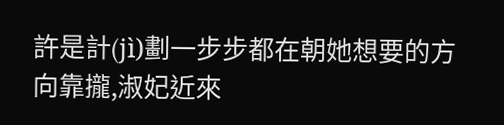許是計(jì)劃一步步都在朝她想要的方向靠攏,淑妃近來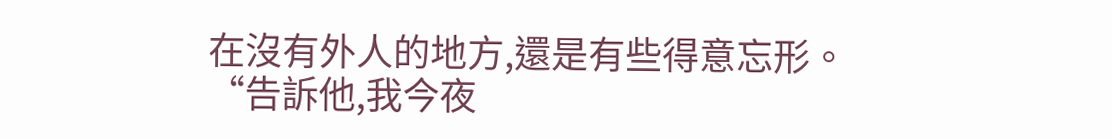在沒有外人的地方,還是有些得意忘形。
“告訴他,我今夜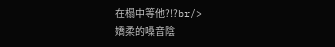在榻中等他?!?br/>
嬌柔的嗓音陰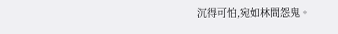沉得可怕,宛如林間怨鬼。